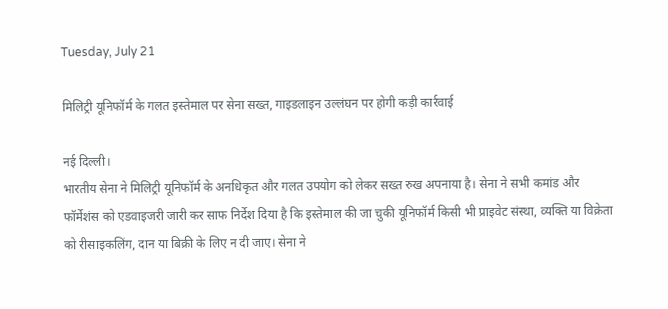Tuesday, July 21

मिलिट्री यूनिफॉर्म के गलत इस्तेमाल पर सेना सख्त, गाइडलाइन उल्लंघन पर होगी कड़ी कार्रवाई

नई दिल्ली।
भारतीय सेना ने मिलिट्री यूनिफॉर्म के अनधिकृत और गलत उपयोग को लेकर सख्त रुख अपनाया है। सेना ने सभी कमांड और फॉर्मेशंस को एडवाइजरी जारी कर साफ निर्देश दिया है कि इस्तेमाल की जा चुकी यूनिफॉर्म किसी भी प्राइवेट संस्था, व्यक्ति या विक्रेता को रीसाइकलिंग, दान या बिक्री के लिए न दी जाए। सेना ने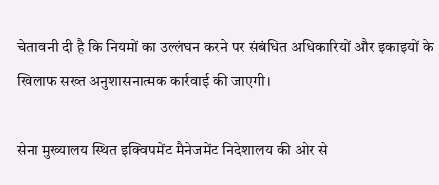चेतावनी दी है कि नियमों का उल्लंघन करने पर संबंधित अधिकारियों और इकाइयों के खिलाफ सख्त अनुशासनात्मक कार्रवाई की जाएगी।

सेना मुख्यालय स्थित इक्विपमेंट मैनेजमेंट निदेशालय की ओर से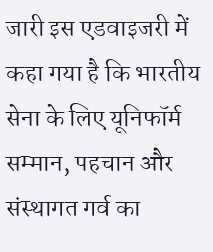जारी इस एडवाइजरी में कहा गया है कि भारतीय सेना के लिए यूनिफॉर्म सम्मान, पहचान और संस्थागत गर्व का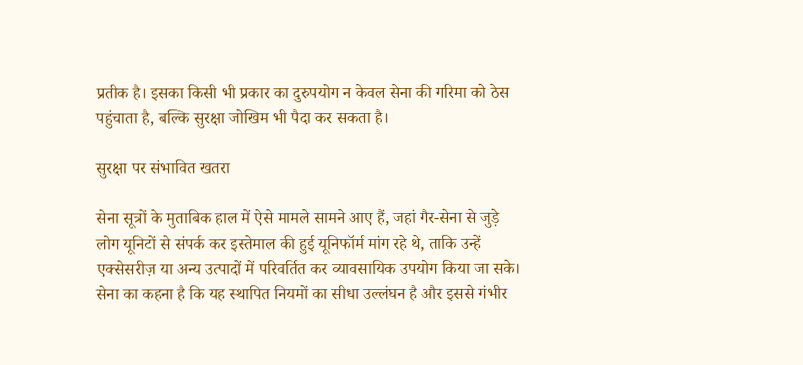प्रतीक है। इसका किसी भी प्रकार का दुरुपयोग न केवल सेना की गरिमा को ठेस पहुंचाता है, बल्कि सुरक्षा जोखिम भी पैदा कर सकता है।

सुरक्षा पर संभावित खतरा

सेना सूत्रों के मुताबिक हाल में ऐसे मामले सामने आए हैं, जहां गैर-सेना से जुड़े लोग यूनिटों से संपर्क कर इस्तेमाल की हुई यूनिफॉर्म मांग रहे थे, ताकि उन्हें एक्सेसरीज़ या अन्य उत्पादों में परिवर्तित कर व्यावसायिक उपयोग किया जा सके। सेना का कहना है कि यह स्थापित नियमों का सीधा उल्लंघन है और इससे गंभीर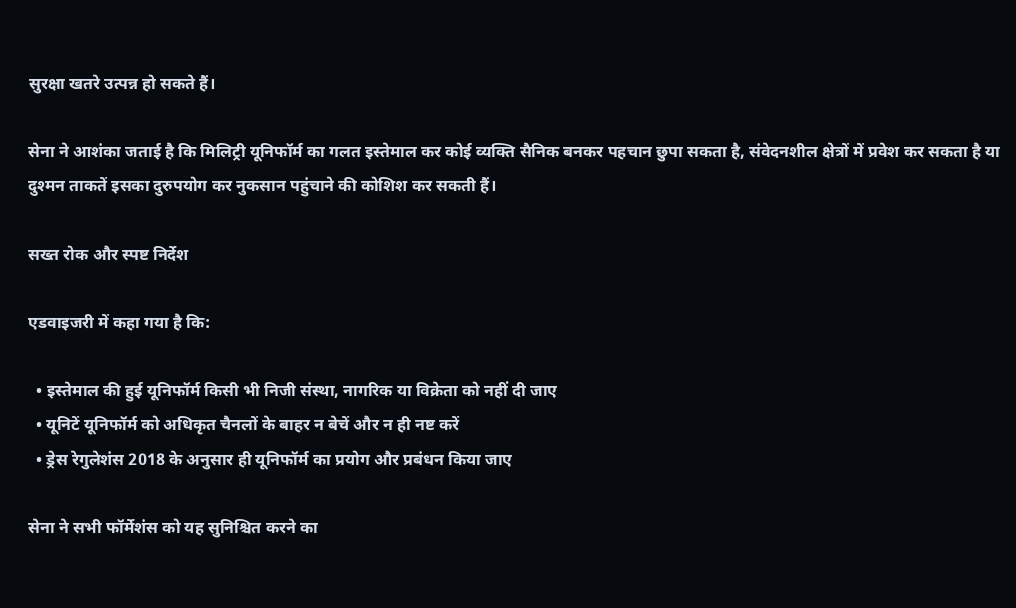सुरक्षा खतरे उत्पन्न हो सकते हैं।

सेना ने आशंका जताई है कि मिलिट्री यूनिफॉर्म का गलत इस्तेमाल कर कोई व्यक्ति सैनिक बनकर पहचान छुपा सकता है, संवेदनशील क्षेत्रों में प्रवेश कर सकता है या दुश्मन ताकतें इसका दुरुपयोग कर नुकसान पहुंचाने की कोशिश कर सकती हैं।

सख्त रोक और स्पष्ट निर्देश

एडवाइजरी में कहा गया है कि:

  • इस्तेमाल की हुई यूनिफॉर्म किसी भी निजी संस्था, नागरिक या विक्रेता को नहीं दी जाए
  • यूनिटें यूनिफॉर्म को अधिकृत चैनलों के बाहर न बेचें और न ही नष्ट करें
  • ड्रेस रेगुलेशंस 2018 के अनुसार ही यूनिफॉर्म का प्रयोग और प्रबंधन किया जाए

सेना ने सभी फॉर्मेशंस को यह सुनिश्चित करने का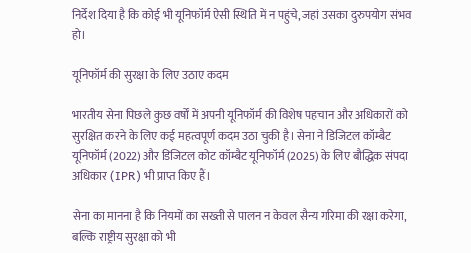निर्देश दिया है कि कोई भी यूनिफॉर्म ऐसी स्थिति में न पहुंचे, जहां उसका दुरुपयोग संभव हो।

यूनिफॉर्म की सुरक्षा के लिए उठाए कदम

भारतीय सेना पिछले कुछ वर्षों में अपनी यूनिफॉर्म की विशेष पहचान और अधिकारों को सुरक्षित करने के लिए कई महत्वपूर्ण कदम उठा चुकी है। सेना ने डिजिटल कॉम्बैट यूनिफॉर्म (2022) और डिजिटल कोट कॉम्बैट यूनिफॉर्म (2025) के लिए बौद्धिक संपदा अधिकार (IPR) भी प्राप्त किए हैं।

सेना का मानना है कि नियमों का सख्ती से पालन न केवल सैन्य गरिमा की रक्षा करेगा, बल्कि राष्ट्रीय सुरक्षा को भी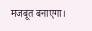मजबूत बनाएगा।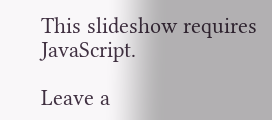This slideshow requires JavaScript.

Leave a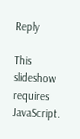Reply

This slideshow requires JavaScript.